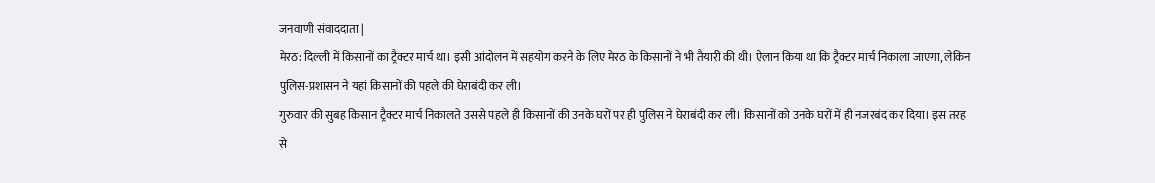जनवाणी संवाददाता |
मेरठ: दिल्ली में किसानों का ट्रैक्टर मार्च था। इसी आंदोलन में सहयोग करने के लिए मेरठ के किसानों ने भी तैयारी की थी। ऐलान किया था कि ट्रैक्टर मार्च निकाला जाएगा, लेकिन पुलिस-प्रशासन ने यहां किसानों की पहले की घेराबंदी कर ली।
गुरुवार की सुबह किसान ट्रैक्टर मार्च निकालते उससे पहले ही किसानों की उनके घरों पर ही पुलिस ने घेराबंदी कर ली। किसानों को उनके घरों में ही नजरबंद कर दिया। इस तरह से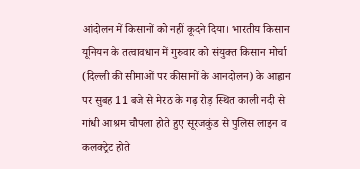आंदोलन में किसानों को नहीं कूदने दिया। भारतीय किसान यूनियन के तत्वावधान में गुरुवार को संयुक्त किसान मोर्चा (दिल्ली की सीमाओं पर कीसानों के आनदोलन) के आह्वान पर सुबह 11 बजे से मेरठ के गढ़ रोड़ स्थित काली नदी से गांधी आश्रम चौपला होते हुए सूरजकुंड से पुलिस लाइन व कलक्ट्रेट होते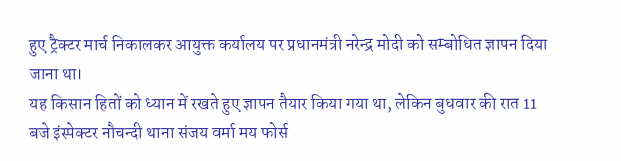हुए ट्रैक्टर मार्च निकालकर आयुक्त कर्यालय पर प्रधानमंत्री नरेन्द्र मोदी को सम्बोधित ज्ञापन दिया जाना था।
यह किसान हितों को ध्यान में रखते हुए ज्ञापन तैयार किया गया था, लेकिन बुधवार की रात 11 बजे इंस्पेक्टर नौचन्दी थाना संजय वर्मा मय फोर्स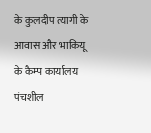के कुलदीप त्यागी के आवास और भाकियू के कैम्प कार्यालय पंचशील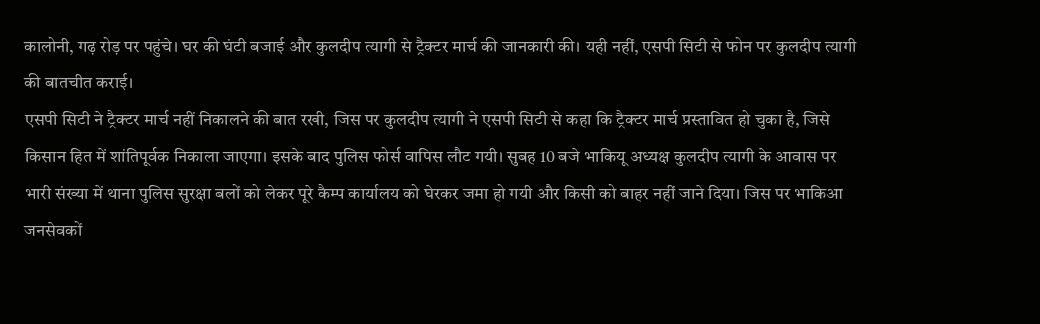कालोनी, गढ़ रोड़ पर पहुंचे। घर की घंटी बजाई और कुलदीप त्यागी से ट्रैक्टर मार्च की जानकारी की। यही नहीं, एसपी सिटी से फोन पर कुलदीप त्यागी की बातचीत कराई।
एसपी सिटी ने ट्रैक्टर मार्च नहीं निकालने की बात रखी, जिस पर कुलदीप त्यागी ने एसपी सिटी से कहा कि ट्रैक्टर मार्च प्रस्तावित हो चुका है, जिसे किसान हित में शांतिपूर्वक निकाला जाएगा। इसके बाद पुलिस फोर्स वापिस लौट गयी। सुबह 10 बजे भाकियू अध्यक्ष कुलदीप त्यागी के आवास पर भारी संख्या में थाना पुलिस सुरक्षा बलों को लेकर पूरे कैम्प कार्यालय को घेरकर जमा हो गयी और किसी को बाहर नहीं जाने दिया। जिस पर भाकिआ जनसेवकों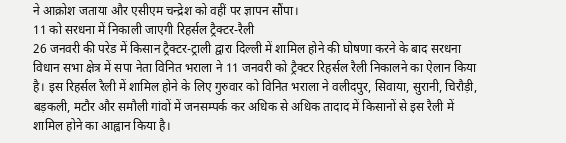ने आक्रोश जताया और एसीएम चन्द्रेश को वहीं पर ज्ञापन सौंपा।
11 को सरधना में निकाली जाएगी रिहर्सल ट्रैक्टर-रैली
26 जनवरी की परेड में किसान ट्रैक्टर-ट्राली द्वारा दिल्ली में शामिल होने की घोषणा करने के बाद सरधना विधान सभा क्षेत्र में सपा नेता विनित भराला ने 11 जनवरी को ट्रैक्टर रिहर्सल रैली निकालने का ऐलान किया है। इस रिहर्सल रैली में शामिल होने के लिए गुरुवार को विनित भराला ने वलीदपुर, सिवाया, सुरानी, चिरौड़ी, बड़कली, मटौर और समौली गांवों में जनसम्पर्क कर अधिक से अधिक तादाद में किसानों से इस रैली में शामिल होने का आह्वान किया है।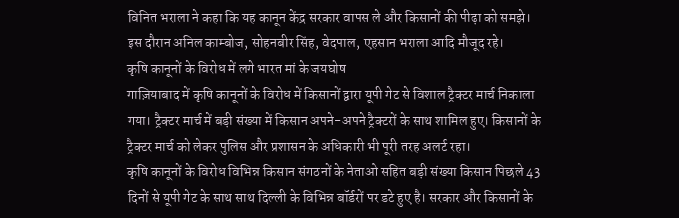विनित भराला ने कहा कि यह कानून केंद्र सरकार वापस ले और किसानों की पीढ़ा को समझे। इस दौरान अनिल काम्बोज, सोहनबीर सिंह, वेदपाल, एहसान भराला आदि मौजूद रहे।
कृषि कानूनों के विरोध में लगे भारत मां के जयघोष
गाज़ियाबाद में कृषि कानूनों के विरोध में किसानों द्वारा यूपी गेट से विशाल ट्रैक्टर मार्च निकाला गया। ट्रैक्टर मार्च में बड़ी संख्या में किसान अपने-अपने ट्रैक्टरों के साथ शामिल हुए। किसानों के ट्रैक्टर मार्च को लेकर पुलिस और प्रशासन के अधिकारी भी पूरी तरह अलर्ट रहा।
कृषि कानूनों के विरोध विभिन्न किसान संगठनों के नेताओ सहित बड़ी संख्या किसान पिछले 43 दिनों से यूपी गेट के साथ साथ दिल्ली के विभिन्न बॉर्डरों पर डटे हुए है। सरकार और किसानों के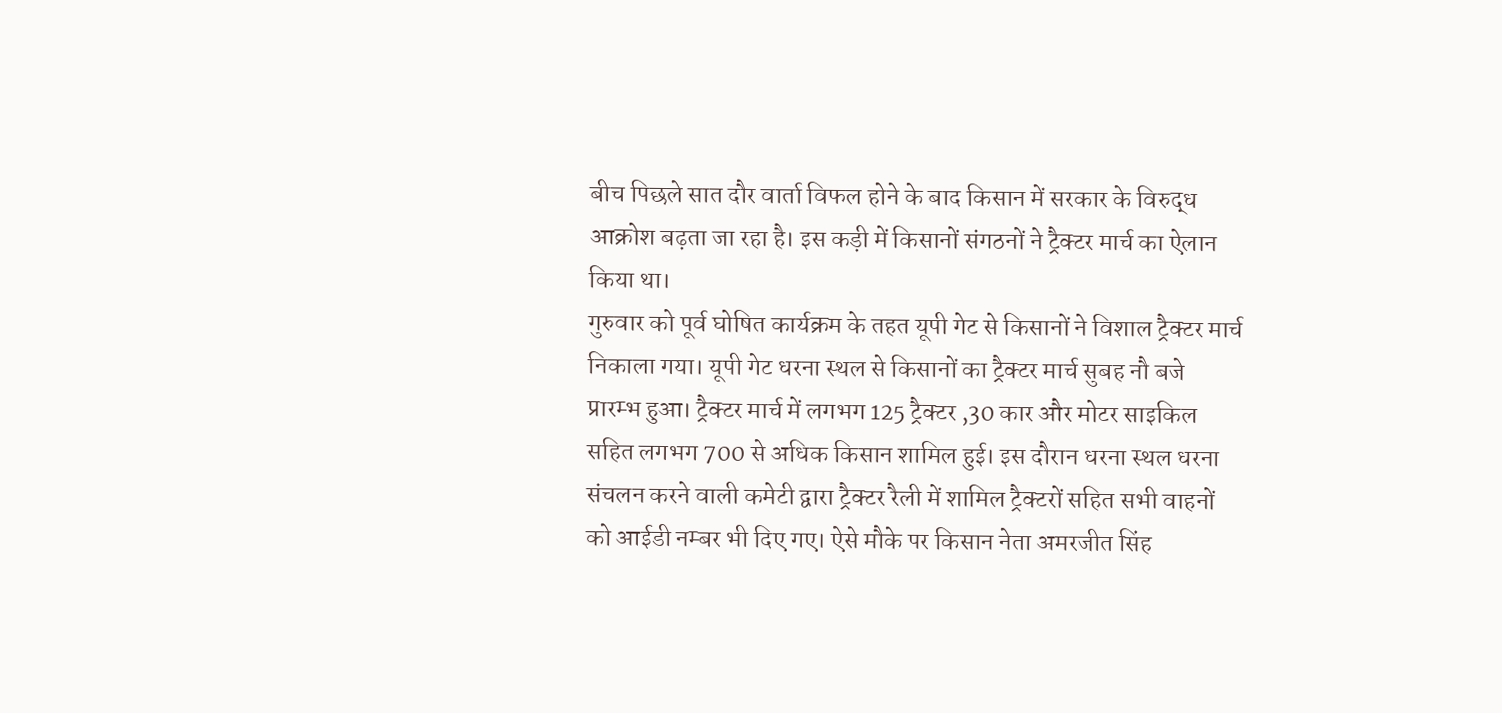बीच पिछले सात दौर वार्ता विफल होने के बाद किसान में सरकार के विरुद्ध आक्रोश बढ़ता जा रहा है। इस कड़ी में किसानों संगठनों ने ट्रैक्टर मार्च का ऐलान किया था।
गुरुवार को पूर्व घोषित कार्यक्रम के तहत यूपी गेट से किसानों ने विशाल ट्रैक्टर मार्च निकाला गया। यूपी गेट धरना स्थल से किसानों का ट्रैक्टर मार्च सुबह नौ बजे प्रारम्भ हुआ। ट्रैक्टर मार्च में लगभग 125 ट्रैक्टर ,30 कार और मोटर साइकिल सहित लगभग 700 से अधिक किसान शामिल हुई। इस दौरान धरना स्थल धरना संचलन करने वाली कमेटी द्वारा ट्रैक्टर रैली में शामिल ट्रैक्टरों सहित सभी वाहनों को आईडी नम्बर भी दिए गए। ऐसे मौके पर किसान नेता अमरजीत सिंह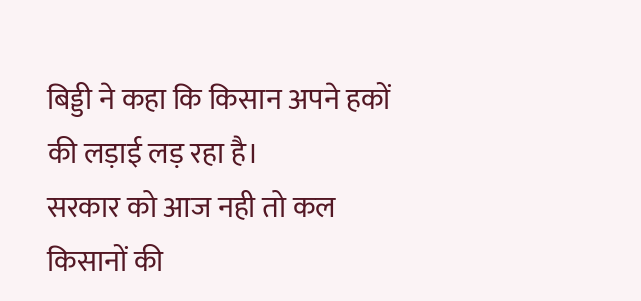बिड्डी ने कहा कि किसान अपने हकों की लड़ाई लड़ रहा है।
सरकार को आज नही तो कल किसानों की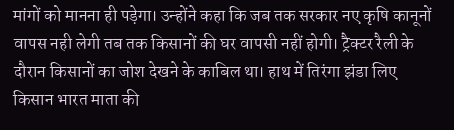मांगों को मानना ही पड़ेगा। उन्होंने कहा कि जब तक सरकार नए कृषि कानूनों वापस नही लेगी तब तक किसानों की घर वापसी नहीं होगी। ट्रैक्टर रैली के दौरान किसानों का जोश देखने के काबिल था। हाथ में तिरंगा झंडा लिए किसान भारत माता की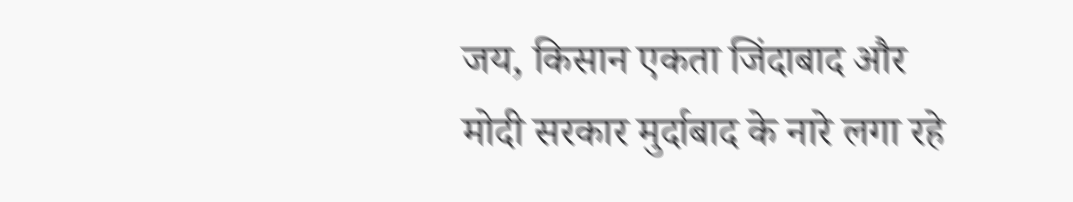जय, किसान एकता जिंदाबाद और मोदी सरकार मुर्दाबाद के नारे लगा रहे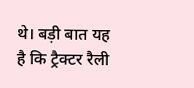थे। बड़ी बात यह है कि ट्रैक्टर रैली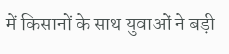में किसानों के साथ युवाओं ने बड़ी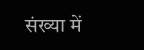संख्या में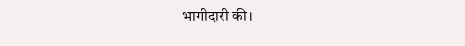भागीदारी की।